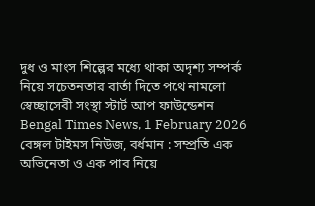দুধ ও মাংস শিল্পের মধ্যে থাকা অদৃশ্য সম্পর্ক নিয়ে সচেতনতার বার্তা দিতে পথে নামলো স্বেচ্ছাসেবী সংস্থা স্টার্ট আপ ফাউন্ডেশন
Bengal Times News, 1 February 2026
বেঙ্গল টাইমস নিউজ, বর্ধমান : সম্প্রতি এক অভিনেতা ও এক পাব নিয়ে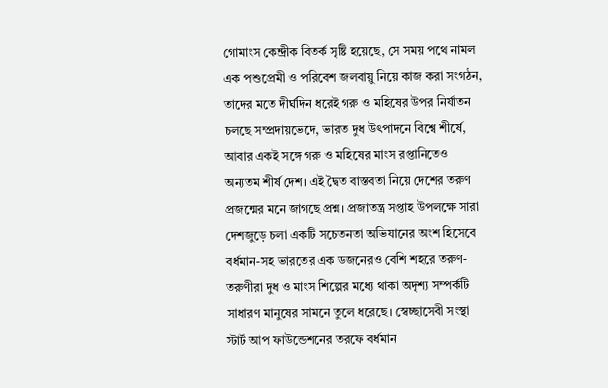গোমাংস কেন্দ্রীক বিতর্ক সৃষ্টি হয়েছে, সে সময় পথে নামল এক পশুপ্রেমী ও পরিবেশ জলবায়ু নিয়ে কাজ করা সংগঠন, তাদের মতে দীর্ঘদিন ধরেই গরু ও মহিষের উপর নির্যাতন চলছে সম্প্রদায়ভেদে, ভারত দুধ উৎপাদনে বিশ্বে শীর্ষে, আবার একই সঙ্গে গরু ও মহিষের মাংস রপ্তানিতেও অন্যতম শীর্ষ দেশ। এই দ্বৈত বাস্তবতা নিয়ে দেশের তরুণ প্রজন্মের মনে জাগছে প্রশ্ন। প্রজাতন্ত্র সপ্তাহ উপলক্ষে সারা দেশজুড়ে চলা একটি সচেতনতা অভিযানের অংশ হিসেবে বর্ধমান-সহ ভারতের এক ডজনেরও বেশি শহরে তরুণ-তরুণীরা দুধ ও মাংস শিল্পের মধ্যে থাকা অদৃশ্য সম্পর্কটি সাধারণ মানুষের সামনে তুলে ধরেছে। স্বেচ্ছাসেবী সংস্থা স্টার্ট আপ ফাউন্ডেশনের তরফে বর্ধমান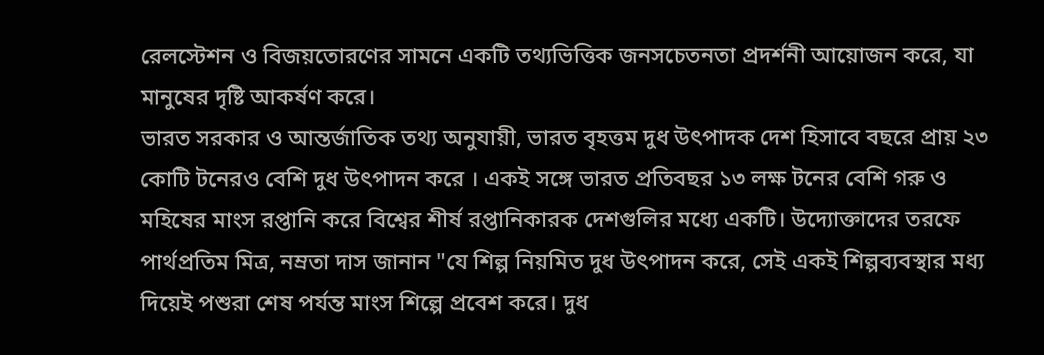রেলস্টেশন ও বিজয়তোরণের সামনে একটি তথ্যভিত্তিক জনসচেতনতা প্রদর্শনী আয়োজন করে, যা মানুষের দৃষ্টি আকর্ষণ করে।
ভারত সরকার ও আন্তর্জাতিক তথ্য অনুযায়ী, ভারত বৃহত্তম দুধ উৎপাদক দেশ হিসাবে বছরে প্রায় ২৩ কোটি টনেরও বেশি দুধ উৎপাদন করে । একই সঙ্গে ভারত প্রতিবছর ১৩ লক্ষ টনের বেশি গরু ও মহিষের মাংস রপ্তানি করে বিশ্বের শীর্ষ রপ্তানিকারক দেশগুলির মধ্যে একটি। উদ্যোক্তাদের তরফে পার্থপ্রতিম মিত্র, নম্রতা দাস জানান "যে শিল্প নিয়মিত দুধ উৎপাদন করে, সেই একই শিল্পব্যবস্থার মধ্য দিয়েই পশুরা শেষ পর্যন্ত মাংস শিল্পে প্রবেশ করে। দুধ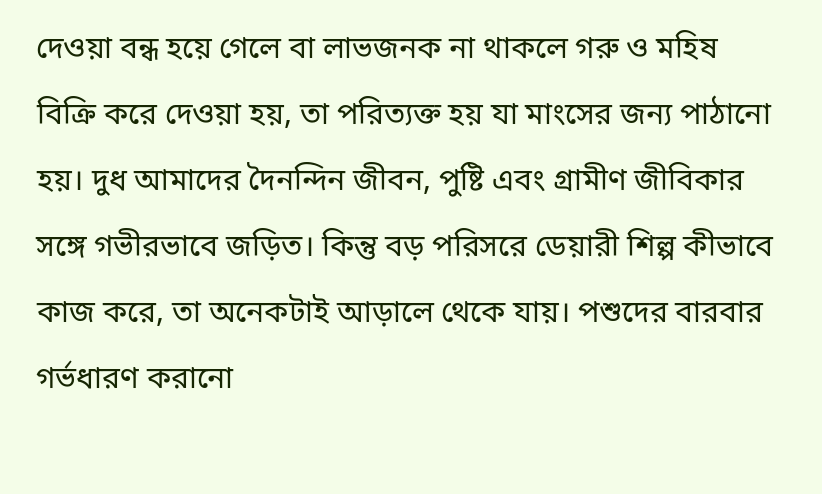দেওয়া বন্ধ হয়ে গেলে বা লাভজনক না থাকলে গরু ও মহিষ বিক্রি করে দেওয়া হয়, তা পরিত্যক্ত হয় যা মাংসের জন্য পাঠানো হয়। দুধ আমাদের দৈনন্দিন জীবন, পুষ্টি এবং গ্রামীণ জীবিকার সঙ্গে গভীরভাবে জড়িত। কিন্তু বড় পরিসরে ডেয়ারী শিল্প কীভাবে কাজ করে, তা অনেকটাই আড়ালে থেকে যায়। পশুদের বারবার গর্ভধারণ করানো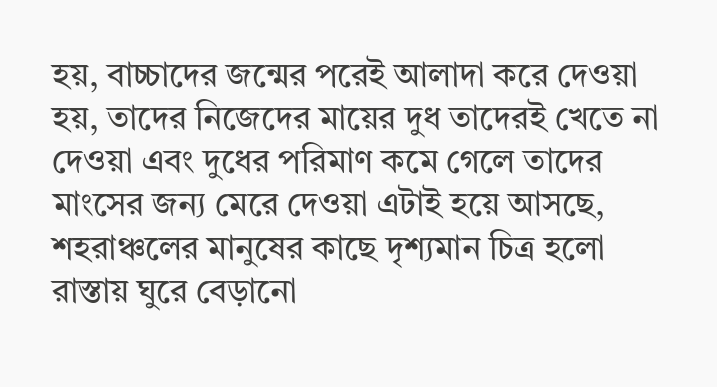হয়, বাচ্চাদের জন্মের পরেই আলাদা করে দেওয়া হয়, তাদের নিজেদের মায়ের দুধ তাদেরই খেতে না দেওয়া এবং দুধের পরিমাণ কমে গেলে তাদের মাংসের জন্য মেরে দেওয়া এটাই হয়ে আসছে, শহরাঞ্চলের মানুষের কাছে দৃশ্যমান চিত্র হলো রাস্তায় ঘুরে বেড়ানো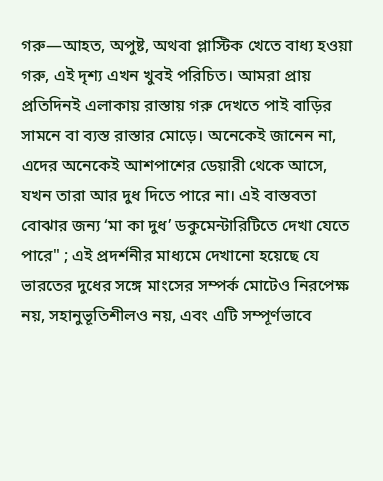গরু—আহত, অপুষ্ট, অথবা প্লাস্টিক খেতে বাধ্য হওয়া গরু, এই দৃশ্য এখন খুবই পরিচিত। আমরা প্রায় প্রতিদিনই এলাকায় রাস্তায় গরু দেখতে পাই বাড়ির সামনে বা ব্যস্ত রাস্তার মোড়ে। অনেকেই জানেন না, এদের অনেকেই আশপাশের ডেয়ারী থেকে আসে, যখন তারা আর দুধ দিতে পারে না। এই বাস্তবতা বোঝার জন্য ‘মা কা দুধ’ ডকুমেন্টারিটিতে দেখা যেতে পারে" ; এই প্রদর্শনীর মাধ্যমে দেখানো হয়েছে যে ভারতের দুধের সঙ্গে মাংসের সম্পর্ক মোটেও নিরপেক্ষ নয়, সহানুভূতিশীলও নয়, এবং এটি সম্পূর্ণভাবে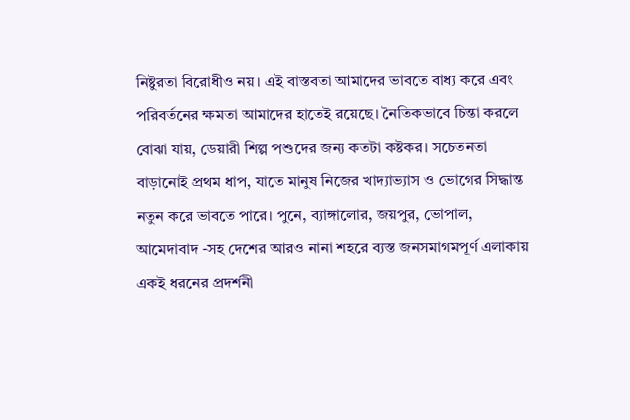নিষ্টুরতা বিরোধীও নয়। এই বাস্তবতা আমাদের ভাবতে বাধ্য করে এবং পরিবর্তনের ক্ষমতা আমাদের হাতেই রয়েছে। নৈতিকভাবে চিন্তা করলে বোঝা যায়, ডেয়ারী শিল্প পশুদের জন্য কতটা কষ্টকর। সচেতনতা বাড়ানোই প্রথম ধাপ, যাতে মানুষ নিজের খাদ্যাভ্যাস ও ভোগের সিদ্ধান্ত নতুন করে ভাবতে পারে। পুনে, ব্যাঙ্গালোর, জয়পুর, ভোপাল, আমেদাবাদ -সহ দেশের আরও নানা শহরে ব্যস্ত জনসমাগমপূর্ণ এলাকায় একই ধরনের প্রদর্শনী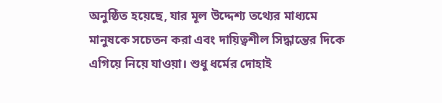অনুষ্ঠিত হয়েছে, যার মূল উদ্দেশ্য তথ্যের মাধ্যমে মানুষকে সচেতন করা এবং দায়িত্বশীল সিদ্ধান্তের দিকে এগিয়ে নিয়ে যাওয়া। শুধু ধর্মের দোহাই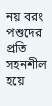নয় বরং পশুদের প্রতি সহনশীল হয়ে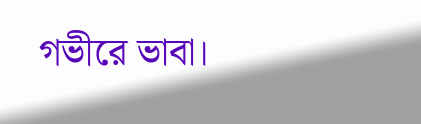গভীরে ভাবা।